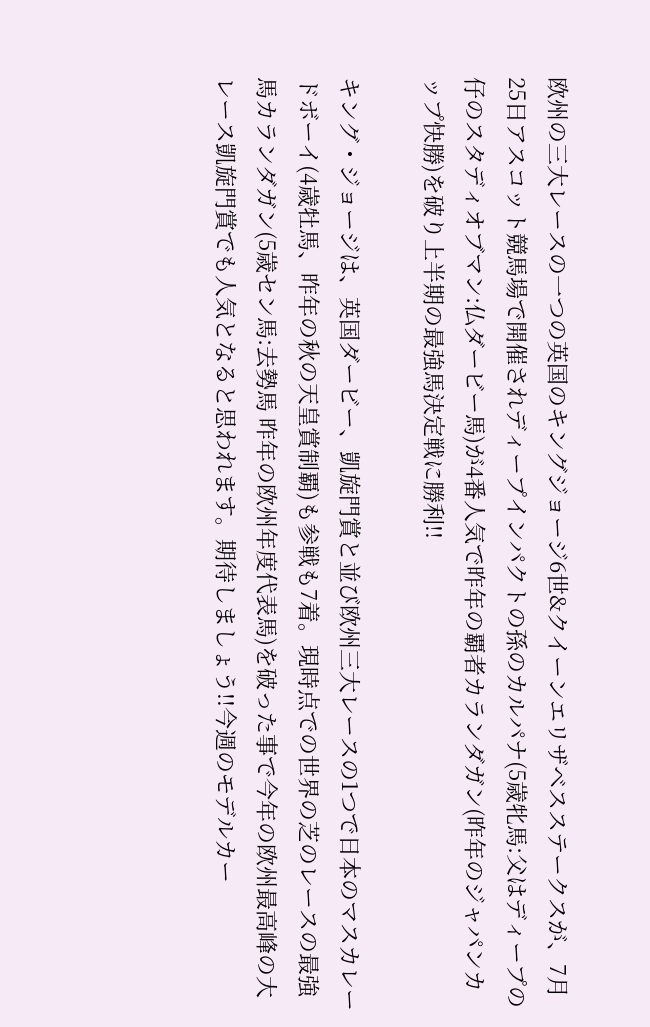欧州の三大レースの一つの英国のキングジョージ6世&クイーンエリザベスステークスが、7月25日アスコット競馬場で開催されディープインパクトの孫のカルパナ(5歳牝馬:父はディープの仔のスタディオブマン:仏ダービー馬)が4番人気で昨年の覇者カランダガン(昨年のジャパンカップ快勝)を破り上半期の最強馬決定戦に勝利!!

キング・ジョージは、英国ダービー、凱旋門賞と並び欧州三大レースの1つで日本のマスカレードボーイ(4歳牡馬、昨年の秋の天皇賞制覇)も参戦も7着。現時点での世界の芝のレースの最強馬カランダガン(5歳セン馬:去勢馬 昨年の欧州年度代表馬)を破った事で今年の欧州最高峰の大レース凱旋門賞でも人気となると思われます。期待しましょう!!今週のモデルカー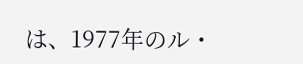は、1977年のル・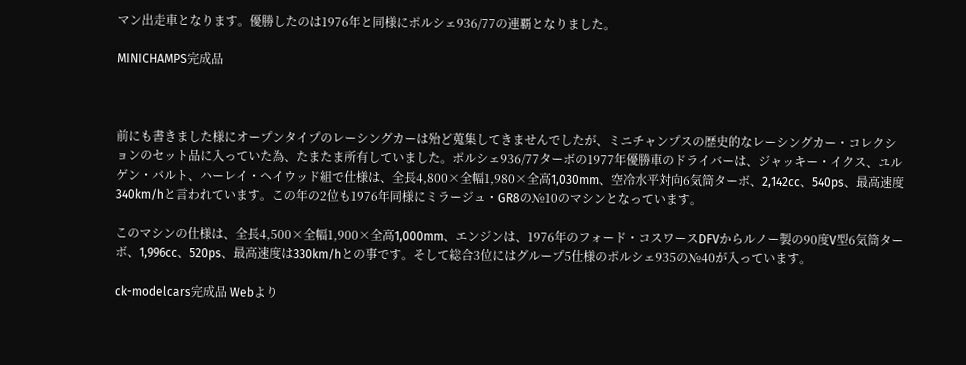マン出走車となります。優勝したのは1976年と同様にポルシェ936/77の連覇となりました。

MINICHAMPS完成品



前にも書きました様にオープンタイプのレーシングカーは殆ど蒐集してきませんでしたが、ミニチャンプスの歴史的なレーシングカー・コレクションのセット品に入っていた為、たまたま所有していました。ポルシェ936/77ターボの1977年優勝車のドライバーは、ジャッキー・イクス、ユルゲン・バルト、ハーレイ・ヘイウッド組で仕様は、全長4,800×全幅1,980×全高1,030mm、空冷水平対向6気筒ターボ、2,142cc、540ps、最高速度340km/hと言われています。この年の2位も1976年同様にミラージュ・GR8の№10のマシンとなっています。

このマシンの仕様は、全長4,500×全幅1,900×全高1,000mm、エンジンは、1976年のフォード・コスワースDFVからルノー製の90度V型6気筒ターボ、1,996cc、520ps、最高速度は330km/hとの事です。そして総合3位にはグループ5仕様のポルシェ935の№40が入っています。

ck-modelcars完成品 Webより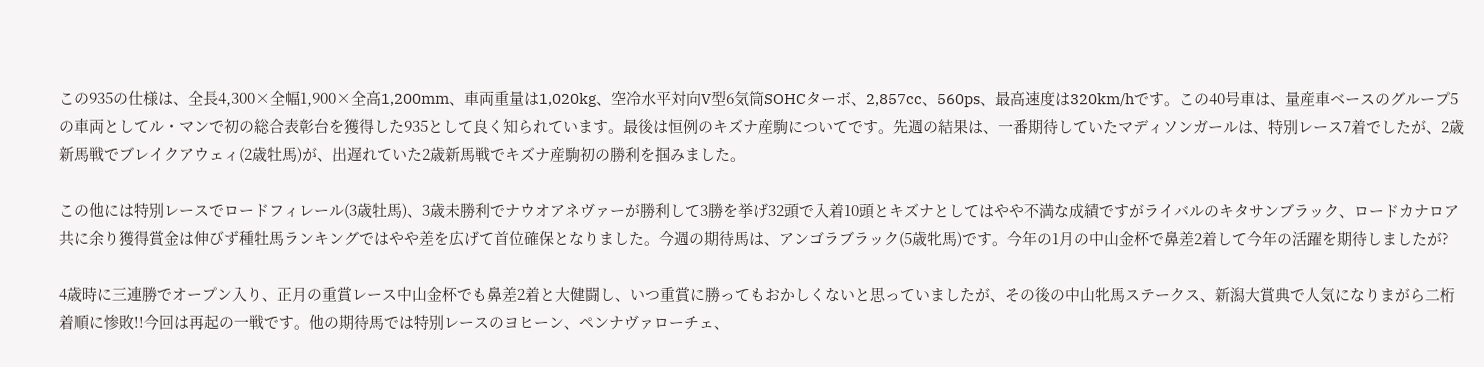この935の仕様は、全長4,300×全幅1,900×全高1,200mm、車両重量は1,020kg、空冷水平対向V型6気筒SOHCターボ、2,857cc、560ps、最高速度は320km/hです。この40号車は、量産車ベースのグループ5の車両としてル・マンで初の総合表彰台を獲得した935として良く知られています。最後は恒例のキズナ産駒についてです。先週の結果は、一番期待していたマディソンガールは、特別レース7着でしたが、2歳新馬戦でブレイクアウェィ(2歳牡馬)が、出遅れていた2歳新馬戦でキズナ産駒初の勝利を掴みました。

この他には特別レースでロードフィレール(3歳牡馬)、3歳未勝利でナウオアネヴァーが勝利して3勝を挙げ32頭で入着10頭とキズナとしてはやや不満な成績ですがライバルのキタサンブラック、ロードカナロア共に余り獲得賞金は伸びず種牡馬ランキングではやや差を広げて首位確保となりました。今週の期待馬は、アンゴラブラック(5歳牝馬)です。今年の1月の中山金杯で鼻差2着して今年の活躍を期待しましたが?

4歳時に三連勝でオープン入り、正月の重賞レース中山金杯でも鼻差2着と大健闘し、いつ重賞に勝ってもおかしくないと思っていましたが、その後の中山牝馬ステークス、新潟大賞典で人気になりまがら二桁着順に惨敗!!今回は再起の一戦です。他の期待馬では特別レースのヨヒーン、ペンナヴァローチェ、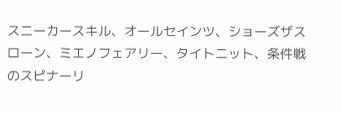スニーカースキル、オールセインツ、ショーズザスローン、ミエノフェアリー、タイトニット、条件戦のスピナーリ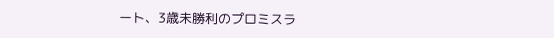ート、3歳未勝利のプロミスラ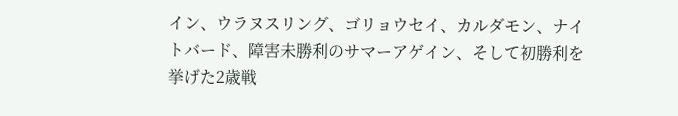イン、ウラヌスリング、ゴリョウセイ、カルダモン、ナイトバード、障害未勝利のサマーアゲイン、そして初勝利を挙げた2歳戦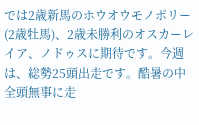では2歳新馬のホウオウモノポリー(2歳牡馬)、2歳未勝利のオスカーレイア、ノドゥスに期待です。今週は、総勢25頭出走です。酷暑の中全頭無事に走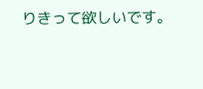りきって欲しいです。